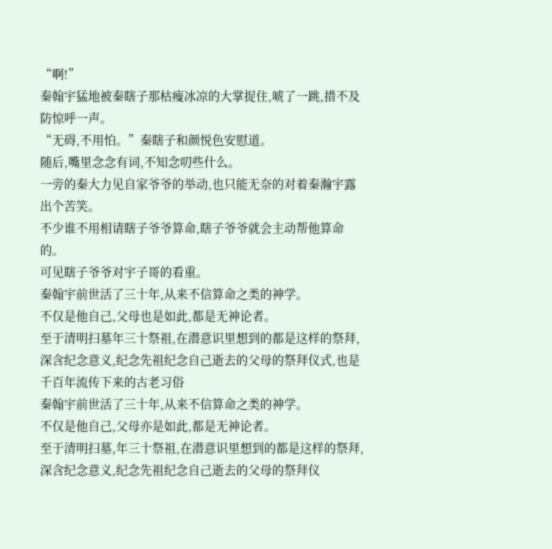“啊!”
秦翰宇猛地被秦瞎子那枯瘦冰凉的大掌捉住,唬了一跳,措不及防惊呼一声。
“无碍,不用怕。”秦瞎子和颜悦色安慰道。
随后,嘴里念念有词,不知念叨些什么。
一旁的秦大力见自家爷爷的举动,也只能无奈的对着秦瀚宇露出个苦笑。
不少谁不用相请瞎子爷爷算命,瞎子爷爷就会主动帮他算命的。
可见瞎子爷爷对宇子哥的看重。
秦翰宇前世活了三十年,从来不信算命之类的神学。
不仅是他自己,父母也是如此,都是无神论者。
至于清明扫墓年三十祭祖,在潜意识里想到的都是这样的祭拜,深含纪念意义,纪念先祖纪念自己逝去的父母的祭拜仪式,也是千百年流传下来的古老习俗
秦翰宇前世活了三十年,从来不信算命之类的神学。
不仅是他自己,父母亦是如此,都是无神论者。
至于清明扫墓,年三十祭祖,在潜意识里想到的都是这样的祭拜,深含纪念意义,纪念先祖纪念自己逝去的父母的祭拜仪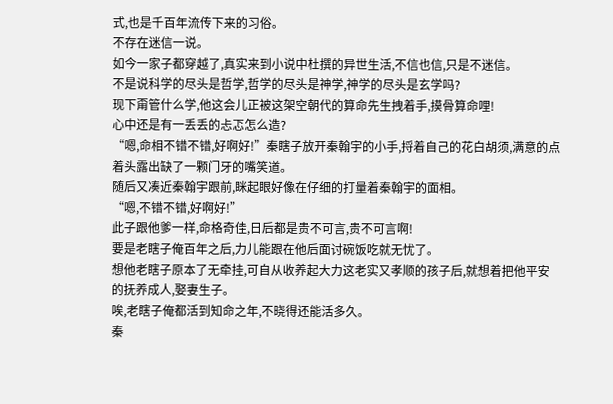式,也是千百年流传下来的习俗。
不存在迷信一说。
如今一家子都穿越了,真实来到小说中杜撰的异世生活,不信也信,只是不迷信。
不是说科学的尽头是哲学,哲学的尽头是神学,神学的尽头是玄学吗?
现下甭管什么学,他这会儿正被这架空朝代的算命先生拽着手,摸骨算命哩!
心中还是有一丢丢的忐忑怎么造?
“嗯,命相不错不错,好啊好!”秦瞎子放开秦翰宇的小手,捋着自己的花白胡须,满意的点着头露出缺了一颗门牙的嘴笑道。
随后又凑近秦翰宇跟前,眯起眼好像在仔细的打量着秦翰宇的面相。
“嗯,不错不错,好啊好!”
此子跟他爹一样,命格奇佳,日后都是贵不可言,贵不可言啊!
要是老瞎子俺百年之后,力儿能跟在他后面讨碗饭吃就无忧了。
想他老瞎子原本了无牵挂,可自从收养起大力这老实又孝顺的孩子后,就想着把他平安的抚养成人,娶妻生子。
唉,老瞎子俺都活到知命之年,不晓得还能活多久。
秦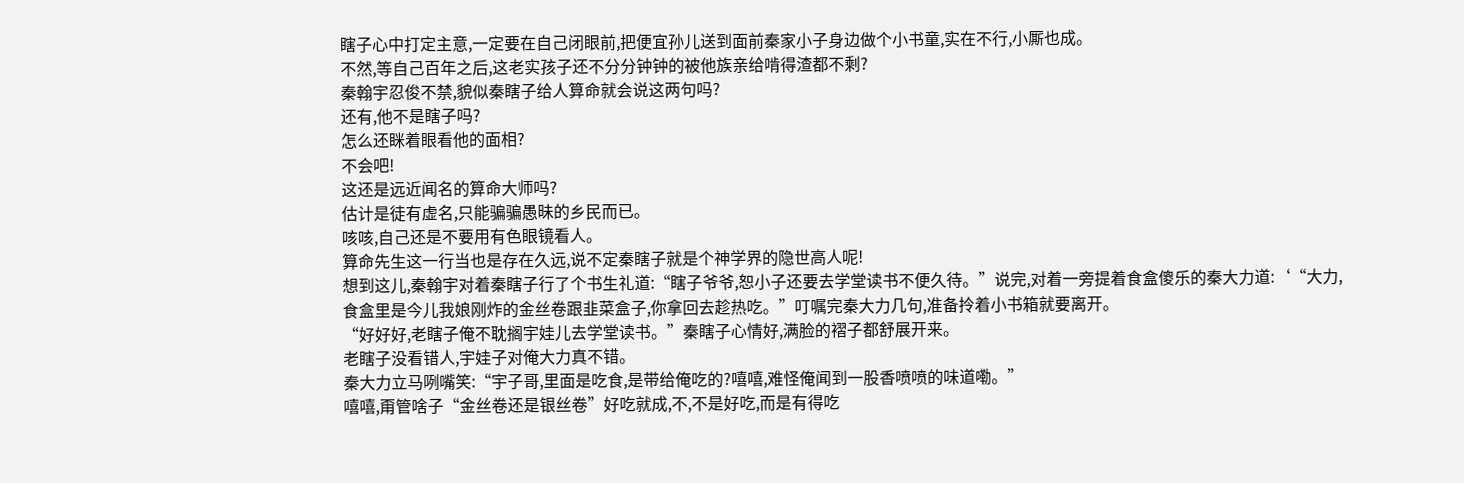瞎子心中打定主意,一定要在自己闭眼前,把便宜孙儿送到面前秦家小子身边做个小书童,实在不行,小厮也成。
不然,等自己百年之后,这老实孩子还不分分钟钟的被他族亲给啃得渣都不剩?
秦翰宇忍俊不禁,貌似秦瞎子给人算命就会说这两句吗?
还有,他不是瞎子吗?
怎么还眯着眼看他的面相?
不会吧!
这还是远近闻名的算命大师吗?
估计是徒有虚名,只能骗骗愚昧的乡民而已。
咳咳,自己还是不要用有色眼镜看人。
算命先生这一行当也是存在久远,说不定秦瞎子就是个神学界的隐世高人呢!
想到这儿,秦翰宇对着秦瞎子行了个书生礼道:“瞎子爷爷,恕小子还要去学堂读书不便久待。”说完,对着一旁提着食盒傻乐的秦大力道:‘“大力,食盒里是今儿我娘刚炸的金丝卷跟韭菜盒子,你拿回去趁热吃。”叮嘱完秦大力几句,准备拎着小书箱就要离开。
“好好好,老瞎子俺不耽搁宇娃儿去学堂读书。”秦瞎子心情好,满脸的褶子都舒展开来。
老瞎子没看错人,宇娃子对俺大力真不错。
秦大力立马咧嘴笑:“宇子哥,里面是吃食,是带给俺吃的?嘻嘻,难怪俺闻到一股香喷喷的味道嘞。”
嘻嘻,甭管啥子“金丝卷还是银丝卷”好吃就成,不,不是好吃,而是有得吃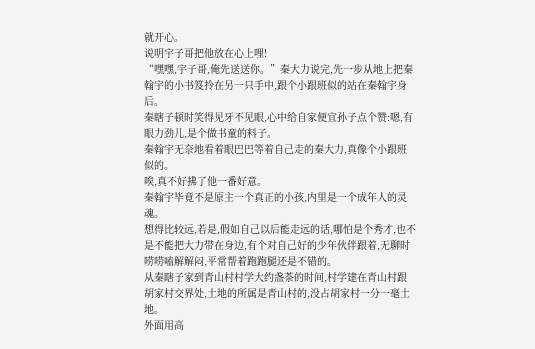就开心。
说明宇子哥把他放在心上哩!
“嘿嘿,宇子哥,俺先送送你。”秦大力说完,先一步从地上把秦翰宇的小书笈拎在另一只手中,跟个小跟班似的站在秦翰宇身后。
秦瞎子顿时笑得见牙不见眼,心中给自家便宜孙子点个赞:嗯,有眼力劲儿,是个做书童的料子。
秦翰宇无奈地看着眼巴巴等着自己走的秦大力,真像个小跟班似的。
唉,真不好拂了他一番好意。
秦翰宇毕竟不是原主一个真正的小孩,内里是一个成年人的灵魂。
想得比较远,若是,假如自己以后能走远的话,哪怕是个秀才,也不是不能把大力带在身边,有个对自己好的少年伙伴跟着,无聊时唠唠嗑解解闷,平常帮着跑跑腿还是不错的。
从秦瞎子家到青山村村学大约盏茶的时间,村学建在青山村跟胡家村交界处,土地的所属是青山村的,没占胡家村一分一毫土地。
外面用高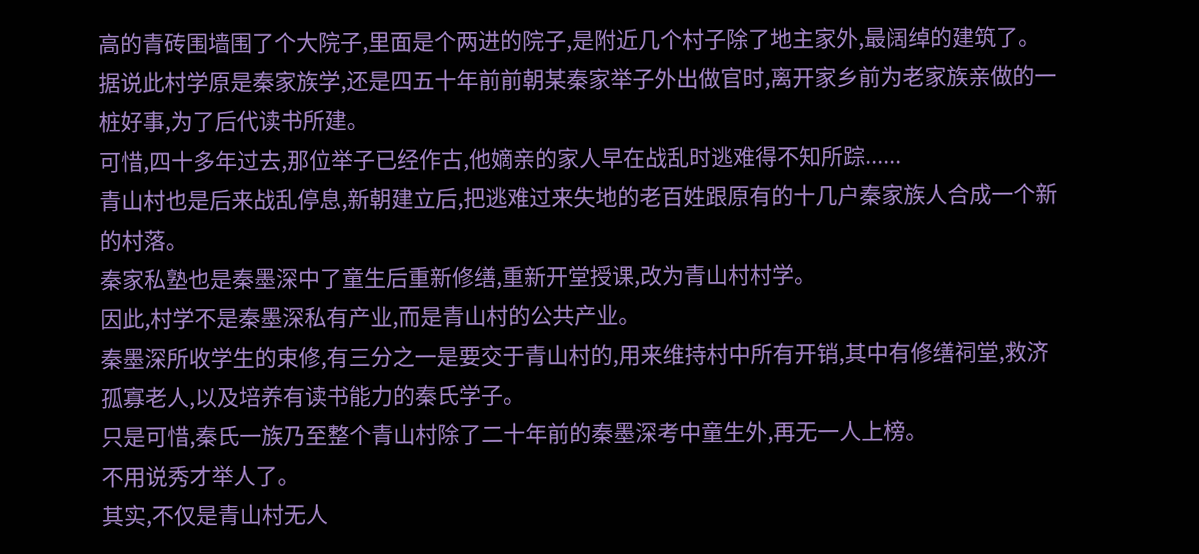高的青砖围墙围了个大院子,里面是个两进的院子,是附近几个村子除了地主家外,最阔绰的建筑了。
据说此村学原是秦家族学,还是四五十年前前朝某秦家举子外出做官时,离开家乡前为老家族亲做的一桩好事,为了后代读书所建。
可惜,四十多年过去,那位举子已经作古,他嫡亲的家人早在战乱时逃难得不知所踪......
青山村也是后来战乱停息,新朝建立后,把逃难过来失地的老百姓跟原有的十几户秦家族人合成一个新的村落。
秦家私塾也是秦墨深中了童生后重新修缮,重新开堂授课,改为青山村村学。
因此,村学不是秦墨深私有产业,而是青山村的公共产业。
秦墨深所收学生的束修,有三分之一是要交于青山村的,用来维持村中所有开销,其中有修缮祠堂,救济孤寡老人,以及培养有读书能力的秦氏学子。
只是可惜,秦氏一族乃至整个青山村除了二十年前的秦墨深考中童生外,再无一人上榜。
不用说秀才举人了。
其实,不仅是青山村无人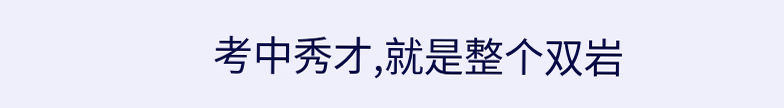考中秀才,就是整个双岩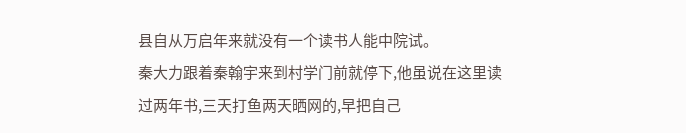县自从万启年来就没有一个读书人能中院试。
秦大力跟着秦翰宇来到村学门前就停下,他虽说在这里读过两年书,三天打鱼两天晒网的,早把自己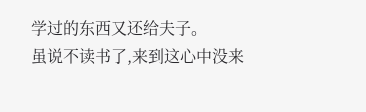学过的东西又还给夫子。
虽说不读书了,来到这心中没来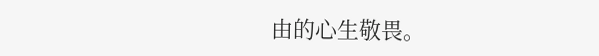由的心生敬畏。